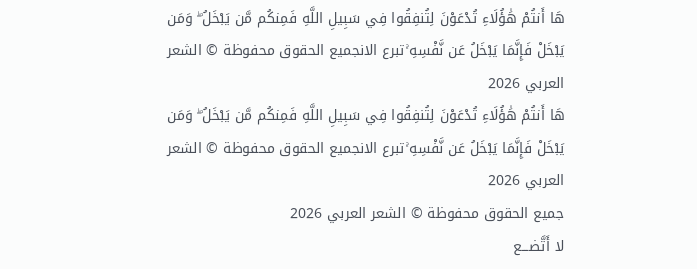هَا أَنتُمْ هَٰؤُلَاءِ تُدْعَوْنَ لِتُنفِقُوا فِي سَبِيلِ اللَّهِ فَمِنكُم مَّن يَبْخَلُ ۖ وَمَن يَبْخَلْ فَإِنَّمَا يَبْخَلُ عَن نَّفْسِهِ ۚتبرع الانجميع الحقوق محفوظة © الشعر العربي 2026
هَا أَنتُمْ هَٰؤُلَاءِ تُدْعَوْنَ لِتُنفِقُوا فِي سَبِيلِ اللَّهِ فَمِنكُم مَّن يَبْخَلُ ۖ وَمَن يَبْخَلْ فَإِنَّمَا يَبْخَلُ عَن نَّفْسِهِ ۚتبرع الانجميع الحقوق محفوظة © الشعر العربي 2026
جميع الحقوق محفوظة © الشعر العربي 2026
لا أَتَّضـــع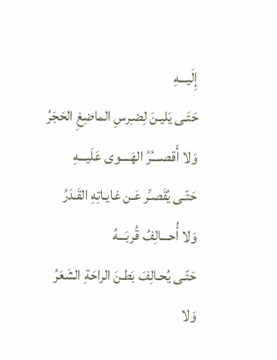إِلَيـــهِ
حَتَـى يَليـنَ لِضـِرسِ الماضِغِ الحَجَرُ
وَلا أَقصــــُرُ الهَــــوى عَلَيـــهِ
حَتّـى يُقَصـِّر عَـن غايـاتِهِ القَـدَرُ
وَلا أُحـــالِفُ قُربَـــهُ
حَتّـى يُحـالِفَ بَطـنَ الراحَةِ الشَعَرُ
وَلا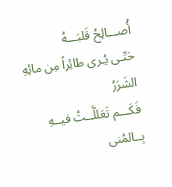أُصـــالِحُ قَلبَـــهُ
حَتّـى يُـرى طائِراً مِن مائِهِ الشَرَرُ
فَكَـــم تَعَللَّــتُ فيــهِ بِــالمُنى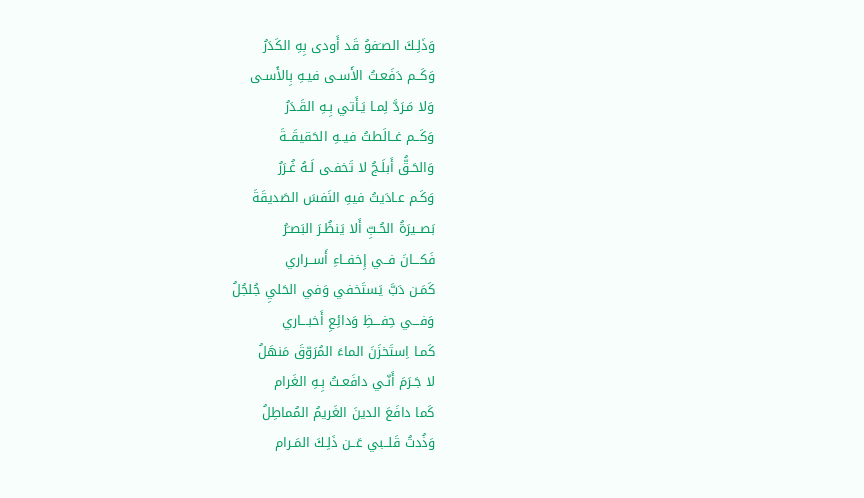وَذَلِـكَ الصـَفوُ قَد أَودى بِهِ الكَدَرُ
وَكَــم دَفَعـتُ الأَسـى فيـهِ بِالأَسـى
وَلا مَـرَدَّ لِمـا يَـأَتي بِـهِ القَـدَرُ
وَكَــم غــالَطتُ فيــهِ الحَقيقَــةَ
وَالحَـقُّ أَبلَـجُ لا تَخفـى لَـهُ غُـرَرُ
وَكَـم عـادَيتُ فيهِ النَفسَ الصَديقَةَ
بَصــيرَةُ الحُـبِّ أَلا يَنظُـرَ البَصـَرُ
فَكـــانَ فــي إِخفــاءِ أَســراري
كَمَـن دَبَّ يَستَخفي وَفي الحَليِ جُلجُلُ
وَفـــي حِفـــظِ وَدائِعِ أَخبـــاري
كَمـا اِستَخزَنَ الماءَ المُرَوّقَ مَنهَلُ
لا جَـرَمَ أَنّـي دافَعـتُ بِـهِ الغَرام
كَما دافَعَ الدينَ الغَريمُ المُماطِلُ
وَذُدتُ قَلــبي عَــن ذَلِـكَ المَـرام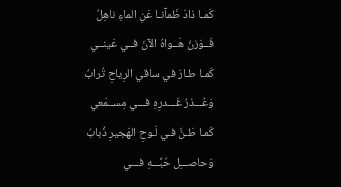كَمـا ذادَ ظَمآنـا عَنِ الماءِ ناهِلُ
فَــوَزنُ هَــواهُ الآنَ فــي عَينــي
كَمـا طـارَ في ساقي الرِياحِ تُرابُ
وَعُـــذرُ غَـــدرِهِ فـــي مِســمَعي
كَمـا طَـنَّ فـي لَـوحِ الهَجيرِ ذُبابُ
وَحاصـــِل حُبِّـــهِ فـــي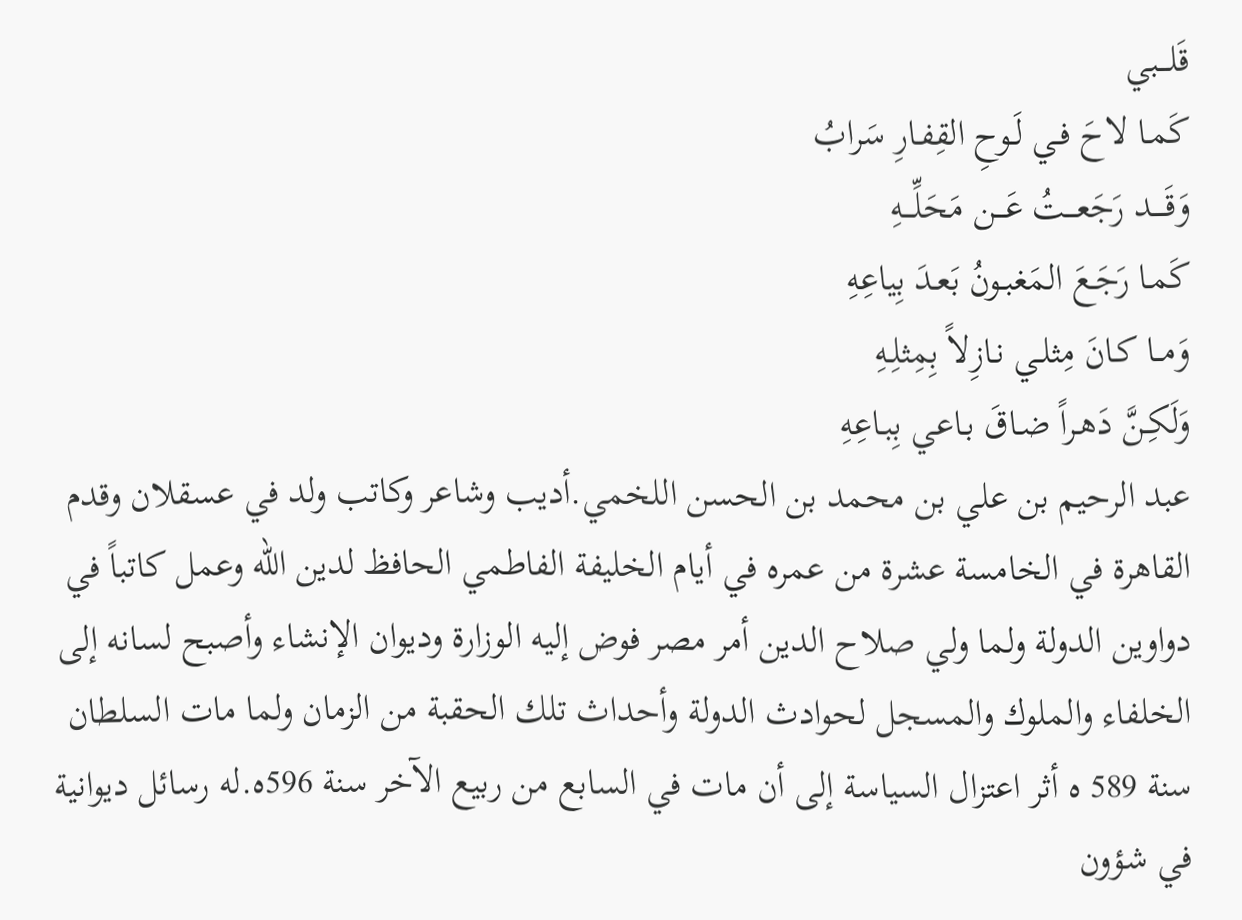قَلـــبي
كَمـا لاحَ فـي لَـوحِ القِفـارِ سَرابُ
وَقَــــد رَجَعـــتُ عَـــن مَحَلِّـــهِ
كَمـا رَجَـعَ المَغبـونُ بَعـدَ بِياعِهِ
وَمــا كـانَ مِثلـي نـازِلاً بِمِثلِـهِ
وَلَكِـنَّ دَهـراً ضـاقَ بـاعي بِبـاعِهِ
عبد الرحيم بن علي بن محمد بن الحسن اللخمي.أديب وشاعر وكاتب ولد في عسقلان وقدم القاهرة في الخامسة عشرة من عمره في أيام الخليفة الفاطمي الحافظ لدين الله وعمل كاتباً في دواوين الدولة ولما ولي صلاح الدين أمر مصر فوض إليه الوزارة وديوان الإنشاء وأصبح لسانه إلى الخلفاء والملوك والمسجل لحوادث الدولة وأحداث تلك الحقبة من الزمان ولما مات السلطان سنة 589 ه أثر اعتزال السياسة إلى أن مات في السابع من ربيع الآخر سنة 596ه.له رسائل ديوانية في شؤون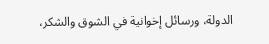الدولة، ورسائل إخوانية في الشوق والشكر،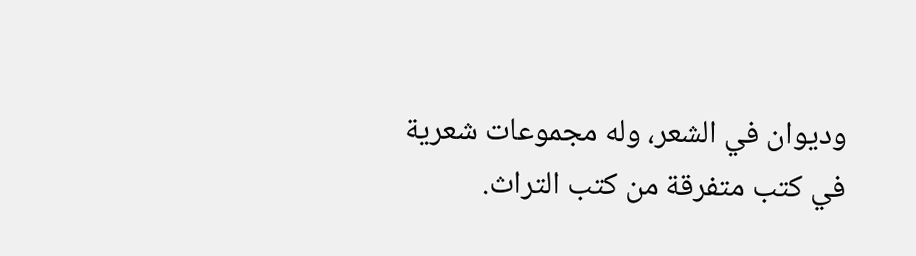وديوان في الشعر، وله مجموعات شعرية في كتب متفرقة من كتب التراث.